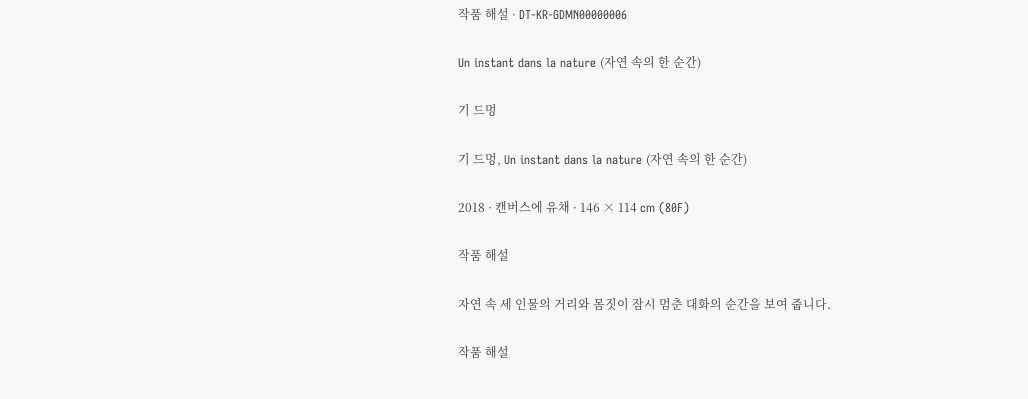작품 해설 · DT-KR-GDMN00000006

Un instant dans la nature (자연 속의 한 순간)

기 드멍

기 드멍, Un instant dans la nature (자연 속의 한 순간)

2018 · 캔버스에 유채 · 146 × 114 cm (80F)

작품 해설

자연 속 세 인물의 거리와 몸짓이 잠시 멈춘 대화의 순간을 보여 줍니다.

작품 해설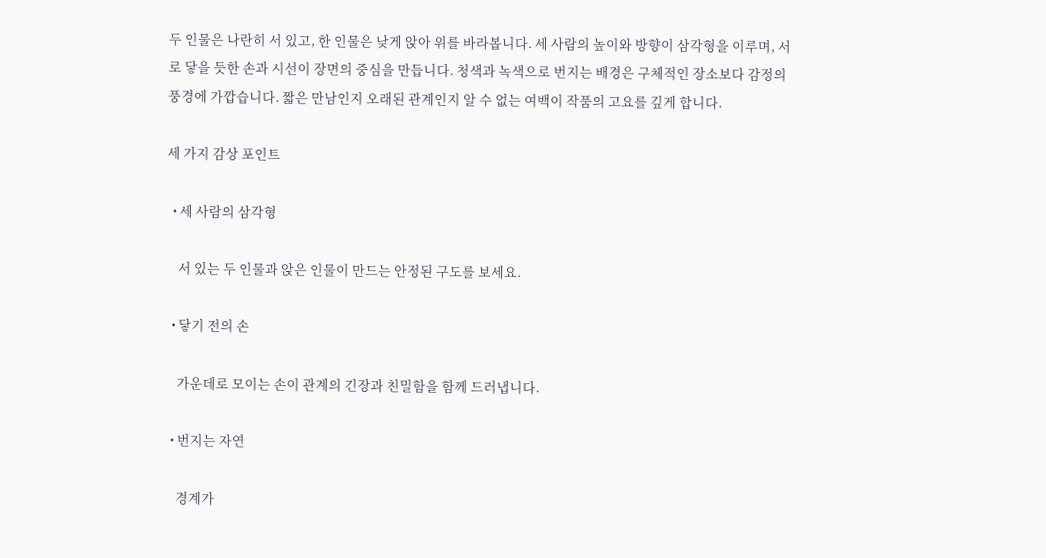두 인물은 나란히 서 있고, 한 인물은 낮게 앉아 위를 바라봅니다. 세 사람의 높이와 방향이 삼각형을 이루며, 서로 닿을 듯한 손과 시선이 장면의 중심을 만듭니다. 청색과 녹색으로 번지는 배경은 구체적인 장소보다 감정의 풍경에 가깝습니다. 짧은 만남인지 오래된 관계인지 알 수 없는 여백이 작품의 고요를 깊게 합니다.

세 가지 감상 포인트

  • 세 사람의 삼각형

    서 있는 두 인물과 앉은 인물이 만드는 안정된 구도를 보세요.

  • 닿기 전의 손

    가운데로 모이는 손이 관계의 긴장과 친밀함을 함께 드러냅니다.

  • 번지는 자연

    경계가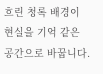흐린 청록 배경이 현실을 기억 같은 공간으로 바꿉니다.